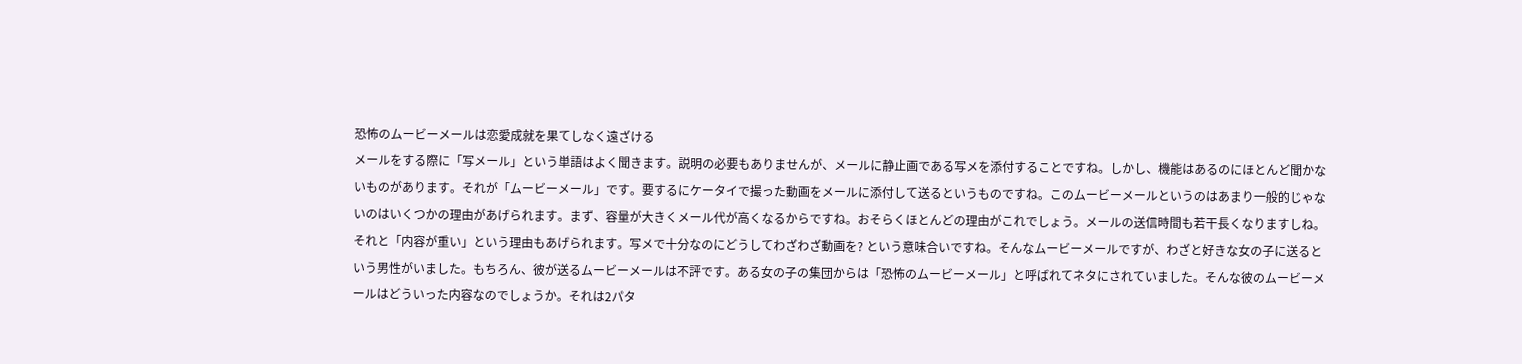恐怖のムービーメールは恋愛成就を果てしなく遠ざける
メールをする際に「写メール」という単語はよく聞きます。説明の必要もありませんが、メールに静止画である写メを添付することですね。しかし、機能はあるのにほとんど聞かないものがあります。それが「ムービーメール」です。要するにケータイで撮った動画をメールに添付して送るというものですね。このムービーメールというのはあまり一般的じゃないのはいくつかの理由があげられます。まず、容量が大きくメール代が高くなるからですね。おそらくほとんどの理由がこれでしょう。メールの送信時間も若干長くなりますしね。それと「内容が重い」という理由もあげられます。写メで十分なのにどうしてわざわざ動画を? という意味合いですね。そんなムービーメールですが、わざと好きな女の子に送るという男性がいました。もちろん、彼が送るムービーメールは不評です。ある女の子の集団からは「恐怖のムービーメール」と呼ばれてネタにされていました。そんな彼のムービーメールはどういった内容なのでしょうか。それは2パタ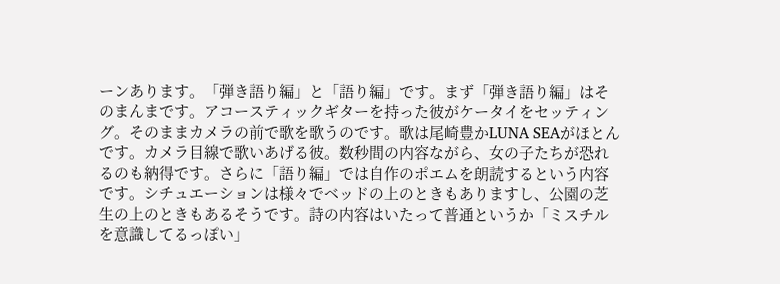ーンあります。「弾き語り編」と「語り編」です。まず「弾き語り編」はそのまんまです。アコースティックギターを持った彼がケータイをセッティング。そのままカメラの前で歌を歌うのです。歌は尾崎豊かLUNA SEAがほとんです。カメラ目線で歌いあげる彼。数秒間の内容ながら、女の子たちが恐れるのも納得です。さらに「語り編」では自作のポエムを朗読するという内容です。シチュエーションは様々でベッドの上のときもありますし、公園の芝生の上のときもあるそうです。詩の内容はいたって普通というか「ミスチルを意識してるっぽい」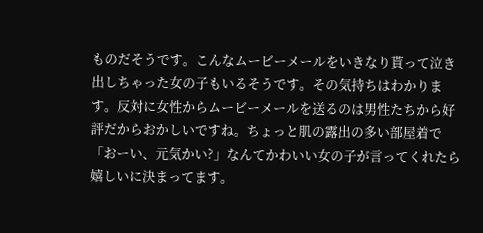ものだそうです。こんなムービーメールをいきなり貰って泣き出しちゃった女の子もいるそうです。その気持ちはわかります。反対に女性からムービーメールを送るのは男性たちから好評だからおかしいですね。ちょっと肌の露出の多い部屋着で「おーい、元気かい?」なんてかわいい女の子が言ってくれたら嬉しいに決まってます。